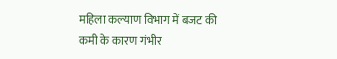महिला कल्याण विभाग में बजट की कमी के कारण गंभीर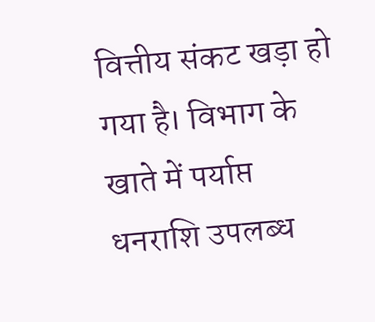वित्तीय संकट खड़ा हो गया है। विभाग के खाते में पर्याप्त धनराशि उपलब्ध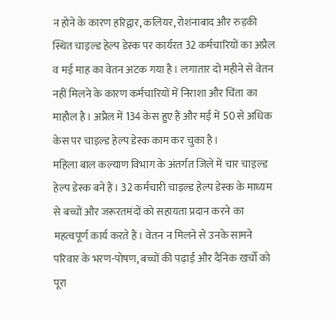न होने के कारण हरिद्वार, कलियर, रोशनाबाद और रुड़की स्थित चाइल्ड हेल्प डेस्क पर कार्यरत 32 कर्मचारियों का अप्रैल व मई माह का वेतन अटक गया है। लगातार दो महीने से वेतन नहीं मिलने के कारण कर्मचारियों में निराशा और चिंता का माहौल है। अप्रैल में 134 केस हुए हैं और मई में 50 से अधिक केस पर चाइल्ड हेल्प डेस्क काम कर चुका है।
महिला बाल कल्याण विभाग के अंतर्गत जिले में चार चाइल्ड हेल्प डेस्क बने हैं। 32 कर्मचारी चाइल्ड हेल्प डेस्क के माध्यम से बच्चों और जरूरतमंदों को सहायता प्रदान करने का महत्वपूर्ण कार्य करते हैं। वेतन न मिलने से उनके सामने परिवार के भरण-पोषण, बच्चों की पढ़ाई और दैनिक खर्चों को पूरा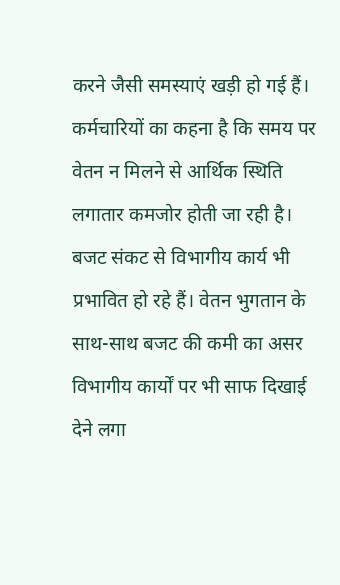करने जैसी समस्याएं खड़ी हो गई हैं। कर्मचारियों का कहना है कि समय पर वेतन न मिलने से आर्थिक स्थिति लगातार कमजोर होती जा रही है।
बजट संकट से विभागीय कार्य भी प्रभावित हो रहे हैं। वेतन भुगतान के साथ-साथ बजट की कमी का असर विभागीय कार्यों पर भी साफ दिखाई देने लगा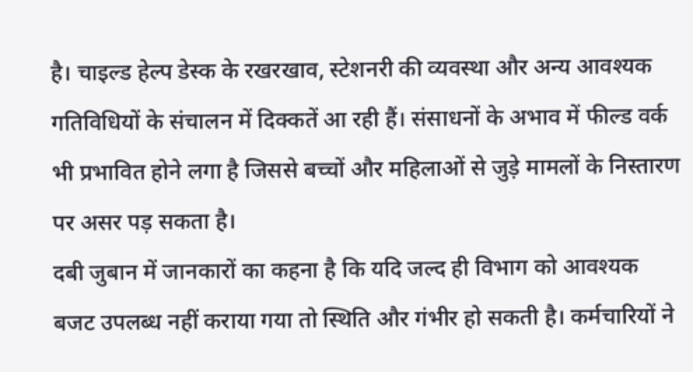है। चाइल्ड हेल्प डेस्क के रखरखाव, स्टेशनरी की व्यवस्था और अन्य आवश्यक गतिविधियों के संचालन में दिक्कतें आ रही हैं। संसाधनों के अभाव में फील्ड वर्क भी प्रभावित होने लगा है जिससे बच्चों और महिलाओं से जुड़े मामलों के निस्तारण पर असर पड़ सकता है।
दबी जुबान में जानकारों का कहना है कि यदि जल्द ही विभाग को आवश्यक बजट उपलब्ध नहीं कराया गया तो स्थिति और गंभीर हो सकती है। कर्मचारियों ने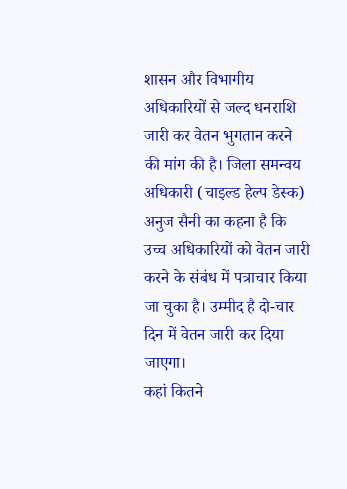शासन और विभागीय अधिकारियों से जल्द धनराशि जारी कर वेतन भुगतान करने की मांग की है। जिला समन्वय अधिकारी (चाइल्ड हेल्प डेस्क) अनुज सैनी का कहना है कि उच्च अधिकारियों को वेतन जारी करने के संबंध में पत्राचार किया जा चुका है। उम्मीद है दो-चार दिन में वेतन जारी कर दिया जाएगा।
कहां कितने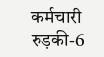कर्मचारी
रुड़की-6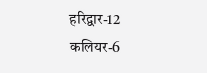हरिद्वार-12
कलियर-6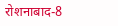रोशनाबाद-8